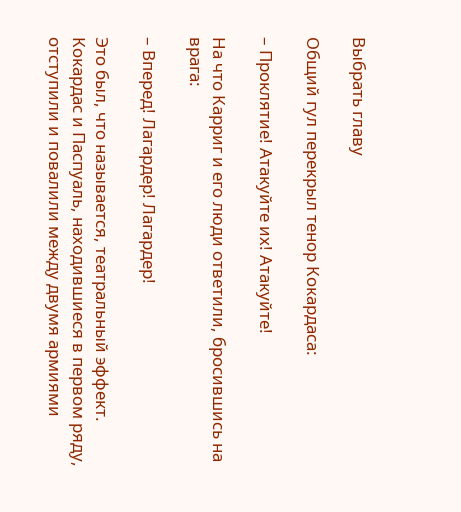Выбрать главу

Общий гул перекрыл тенор Кокардаса:

– Проклятие! Атакуйте их! Атакуйте!

На что Карриг и его люди ответили, бросившись на врага:

– Вперед! Лагардер! Лагардер!

Это был, что называется, театральный эффект. Кокардас и Паспуаль, находившиеся в первом ряду, отступили и повалили между двумя армиями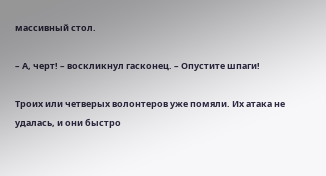массивный стол.

– А, черт! – воскликнул гасконец. – Опустите шпаги!

Троих или четверых волонтеров уже помяли. Их атака не удалась, и они быстро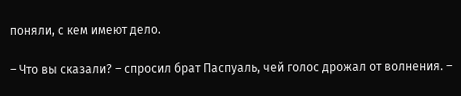поняли, с кем имеют дело.

– Что вы сказали? – спросил брат Паспуаль, чей голос дрожал от волнения. –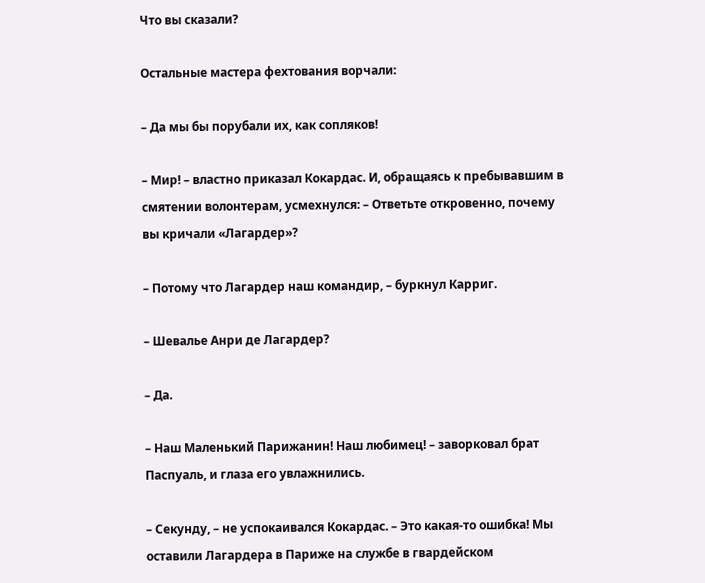Что вы сказали?

Остальные мастера фехтования ворчали:

– Да мы бы порубали их, как сопляков!

– Мир! – властно приказал Кокардас. И, обращаясь к пребывавшим в смятении волонтерам, усмехнулся: – Ответьте откровенно, почему вы кричали «Лагардер»?

– Потому что Лагардер наш командир, – буркнул Карриг.

– Шевалье Анри де Лагардер?

– Да.

– Наш Маленький Парижанин! Наш любимец! – заворковал брат Паспуаль, и глаза его увлажнились.

– Секунду, – не успокаивался Кокардас. – Это какая-то ошибка! Мы оставили Лагардера в Париже на службе в гвардейском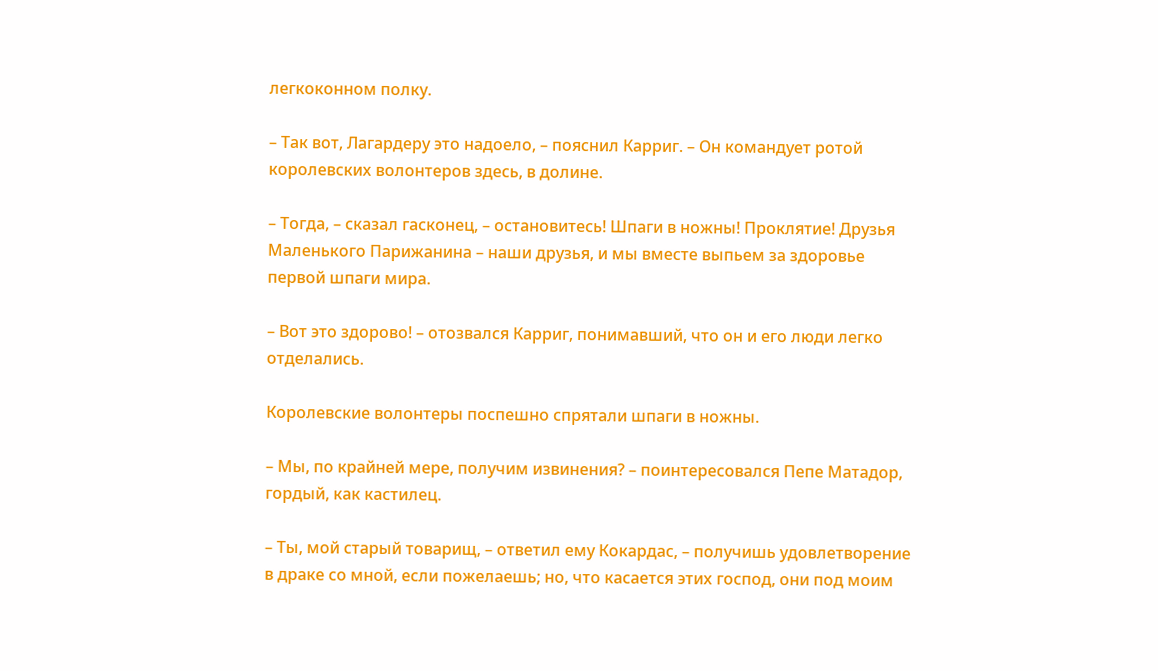легкоконном полку.

– Так вот, Лагардеру это надоело, – пояснил Карриг. – Он командует ротой королевских волонтеров здесь, в долине.

– Тогда, – сказал гасконец, – остановитесь! Шпаги в ножны! Проклятие! Друзья Маленького Парижанина – наши друзья, и мы вместе выпьем за здоровье первой шпаги мира.

– Вот это здорово! – отозвался Карриг, понимавший, что он и его люди легко отделались.

Королевские волонтеры поспешно спрятали шпаги в ножны.

– Мы, по крайней мере, получим извинения? – поинтересовался Пепе Матадор, гордый, как кастилец.

– Ты, мой старый товарищ, – ответил ему Кокардас, – получишь удовлетворение в драке со мной, если пожелаешь; но, что касается этих господ, они под моим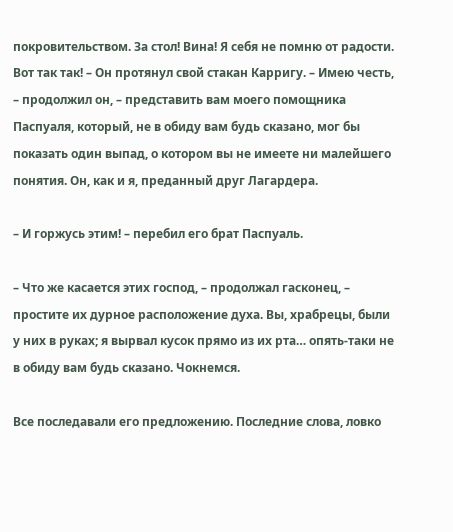покровительством. За стол! Вина! Я себя не помню от радости. Вот так так! – Он протянул свой стакан Карригу. – Имею честь, – продолжил он, – представить вам моего помощника Паспуаля, который, не в обиду вам будь сказано, мог бы показать один выпад, о котором вы не имеете ни малейшего понятия. Он, как и я, преданный друг Лагардера.

– И горжусь этим! – перебил его брат Паспуаль.

– Что же касается этих господ, – продолжал гасконец, – простите их дурное расположение духа. Вы, храбрецы, были у них в руках; я вырвал кусок прямо из их рта… опять-таки не в обиду вам будь сказано. Чокнемся.

Все последавали его предложению. Последние слова, ловко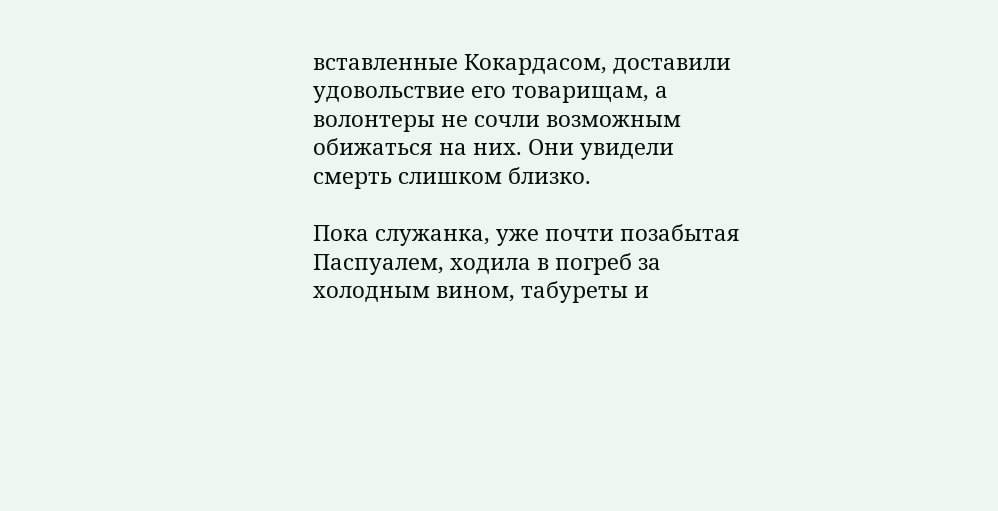вставленные Кокардасом, доставили удовольствие его товарищам, а волонтеры не сочли возможным обижаться на них. Они увидели смерть слишком близко.

Пока служанка, уже почти позабытая Паспуалем, ходила в погреб за холодным вином, табуреты и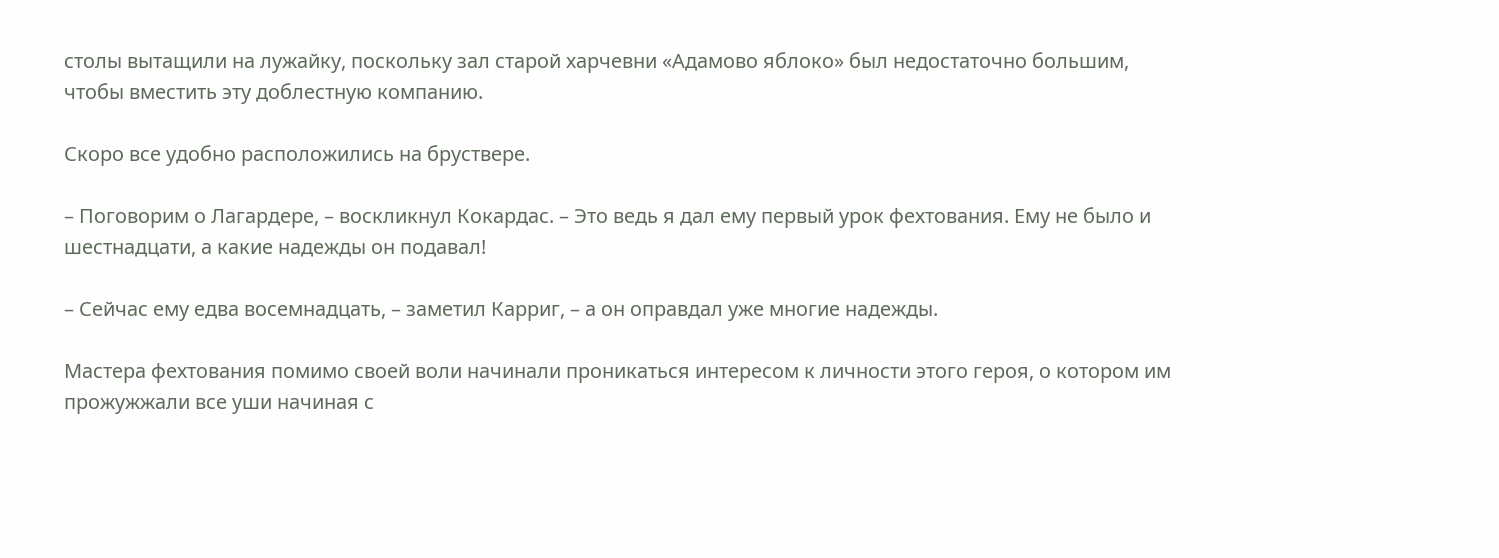столы вытащили на лужайку, поскольку зал старой харчевни «Адамово яблоко» был недостаточно большим, чтобы вместить эту доблестную компанию.

Скоро все удобно расположились на бруствере.

– Поговорим о Лагардере, – воскликнул Кокардас. – Это ведь я дал ему первый урок фехтования. Ему не было и шестнадцати, а какие надежды он подавал!

– Сейчас ему едва восемнадцать, – заметил Карриг, – а он оправдал уже многие надежды.

Мастера фехтования помимо своей воли начинали проникаться интересом к личности этого героя, о котором им прожужжали все уши начиная с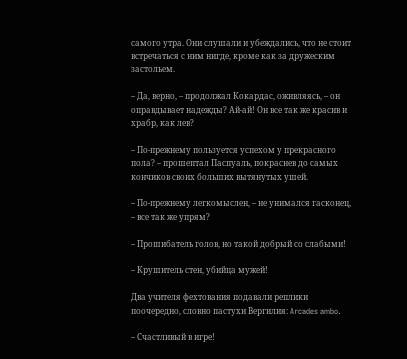самого утра. Они слушали и убеждались, что не стоит встречаться с ним нигде, кроме как за дружеским застольем.

– Да, верно, – продолжал Кокардас, оживляясь, – он оправдывает надежды? Ай-ай! Он все так же красив и храбр, как лев?

– По-прежнему пользуется успехом у прекрасного пола? – прошептал Паспуаль, покраснев до самых кончиков своих больших вытянутых ушей.

– По-прежнему легкомыслен, – не унимался гасконец, – все так же упрям?

– Прошибатель голов, но такой добрый со слабыми!

– Крушитель стен, убийца мужей!

Два учителя фехтования подавали реплики поочередно, словно пастухи Вергилия: Arcades ambo.

– Счастливый в игре!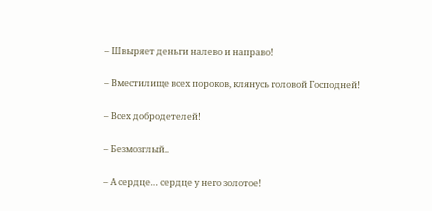– Швыряет деньги налево и направо!

– Вместилище всех пороков, клянусь головой Господней!

– Всех добродетелей!

– Безмозглый..

– А сердце… сердце у него золотое!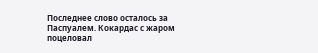Последнее слово осталось за Паспуалем. Кокардас с жаром поцеловал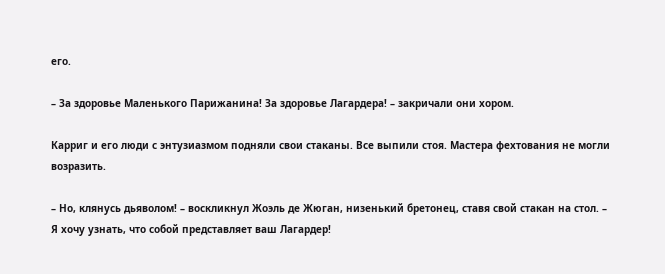его.

– За здоровье Маленького Парижанина! За здоровье Лагардера! – закричали они хором.

Карриг и его люди с энтузиазмом подняли свои стаканы. Все выпили стоя. Мастера фехтования не могли возразить.

– Но, клянусь дьяволом! – воскликнул Жоэль де Жюган, низенький бретонец, ставя свой стакан на стол. – Я хочу узнать, что собой представляет ваш Лагардер!